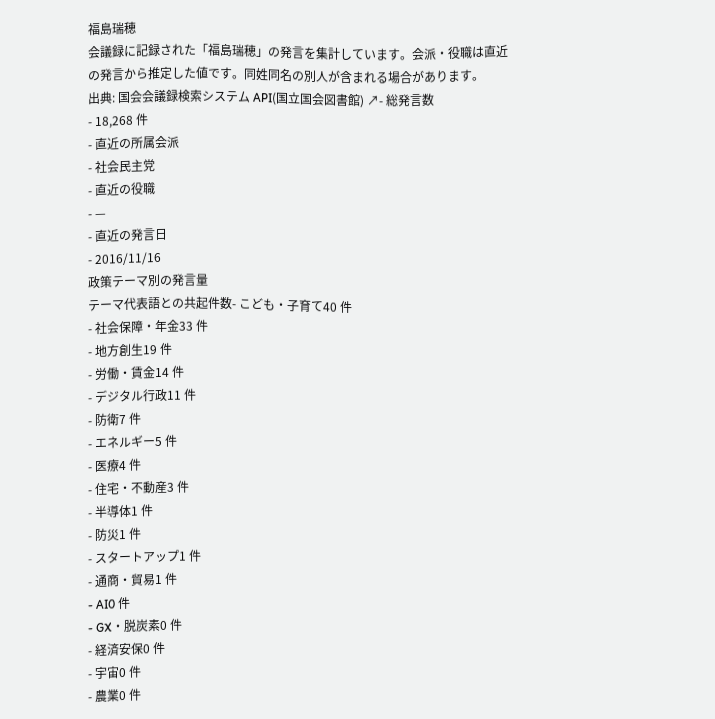福島瑞穂
会議録に記録された「福島瑞穂」の発言を集計しています。会派・役職は直近の発言から推定した値です。同姓同名の別人が含まれる場合があります。
出典: 国会会議録検索システム API(国立国会図書館) ↗- 総発言数
- 18,268 件
- 直近の所属会派
- 社会民主党
- 直近の役職
- —
- 直近の発言日
- 2016/11/16
政策テーマ別の発言量
テーマ代表語との共起件数- こども・子育て40 件
- 社会保障・年金33 件
- 地方創生19 件
- 労働・賃金14 件
- デジタル行政11 件
- 防衛7 件
- エネルギー5 件
- 医療4 件
- 住宅・不動産3 件
- 半導体1 件
- 防災1 件
- スタートアップ1 件
- 通商・貿易1 件
- AI0 件
- GX・脱炭素0 件
- 経済安保0 件
- 宇宙0 件
- 農業0 件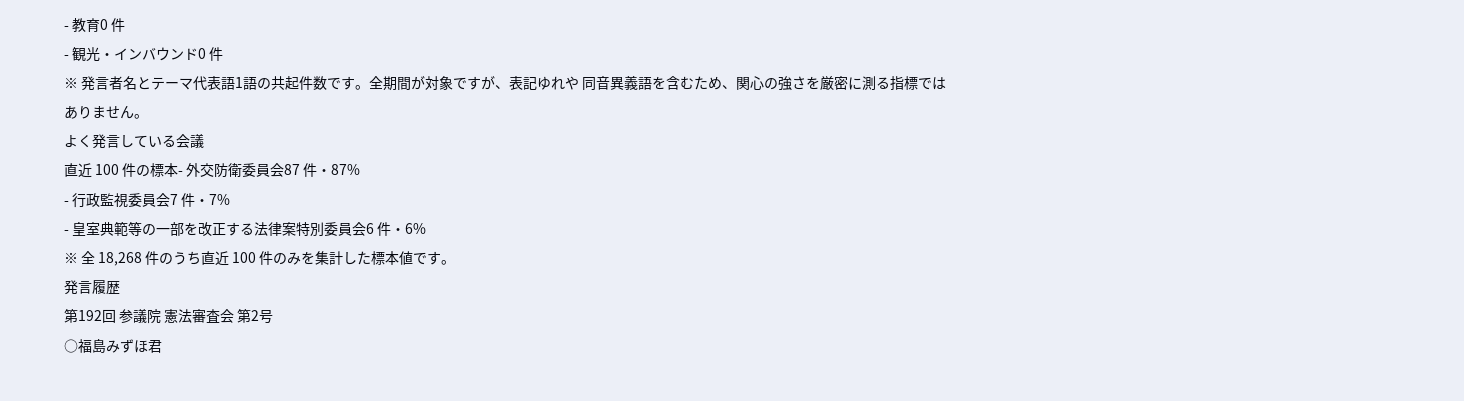- 教育0 件
- 観光・インバウンド0 件
※ 発言者名とテーマ代表語1語の共起件数です。全期間が対象ですが、表記ゆれや 同音異義語を含むため、関心の強さを厳密に測る指標ではありません。
よく発言している会議
直近 100 件の標本- 外交防衛委員会87 件・87%
- 行政監視委員会7 件・7%
- 皇室典範等の一部を改正する法律案特別委員会6 件・6%
※ 全 18,268 件のうち直近 100 件のみを集計した標本値です。
発言履歴
第192回 参議院 憲法審査会 第2号
○福島みずほ君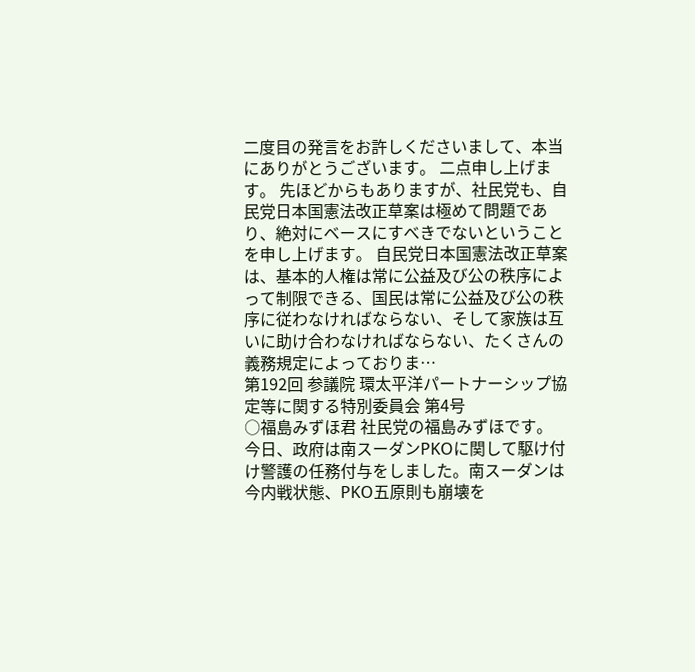二度目の発言をお許しくださいまして、本当にありがとうございます。 二点申し上げます。 先ほどからもありますが、社民党も、自民党日本国憲法改正草案は極めて問題であり、絶対にベースにすべきでないということを申し上げます。 自民党日本国憲法改正草案は、基本的人権は常に公益及び公の秩序によって制限できる、国民は常に公益及び公の秩序に従わなければならない、そして家族は互いに助け合わなければならない、たくさんの義務規定によっておりま…
第192回 参議院 環太平洋パートナーシップ協定等に関する特別委員会 第4号
○福島みずほ君 社民党の福島みずほです。 今日、政府は南スーダンPKOに関して駆け付け警護の任務付与をしました。南スーダンは今内戦状態、PKO五原則も崩壊を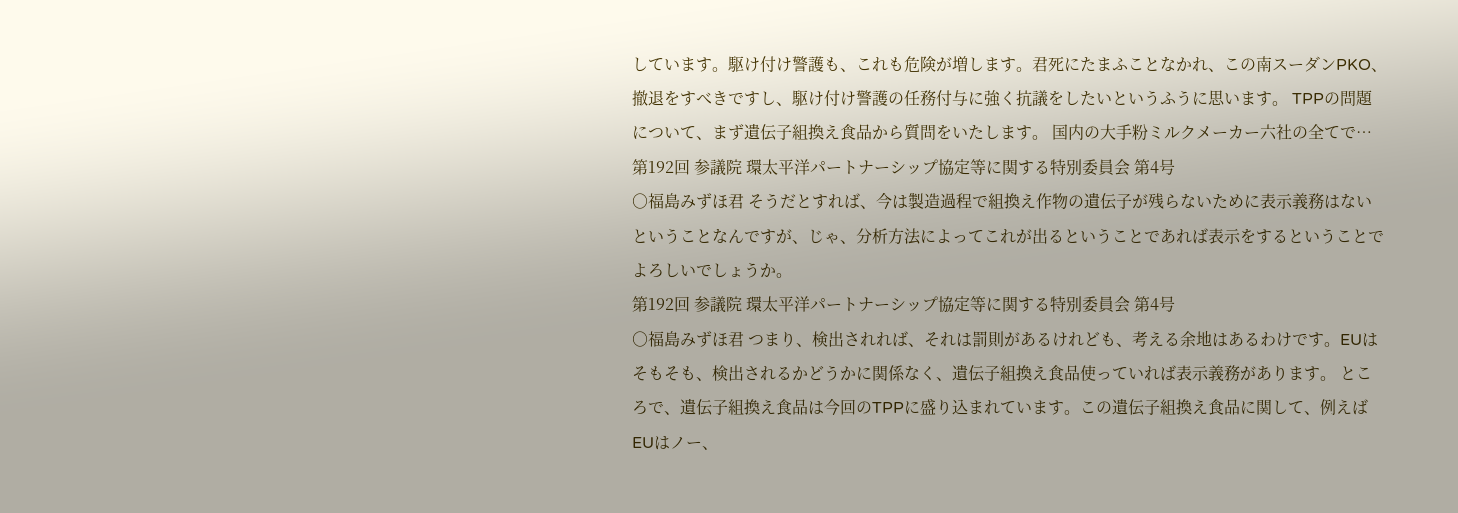しています。駆け付け警護も、これも危険が増します。君死にたまふことなかれ、この南スーダンPKO、撤退をすべきですし、駆け付け警護の任務付与に強く抗議をしたいというふうに思います。 TPPの問題について、まず遺伝子組換え食品から質問をいたします。 国内の大手粉ミルクメーカー六社の全てで…
第192回 参議院 環太平洋パートナーシップ協定等に関する特別委員会 第4号
○福島みずほ君 そうだとすれば、今は製造過程で組換え作物の遺伝子が残らないために表示義務はないということなんですが、じゃ、分析方法によってこれが出るということであれば表示をするということでよろしいでしょうか。
第192回 参議院 環太平洋パートナーシップ協定等に関する特別委員会 第4号
○福島みずほ君 つまり、検出されれば、それは罰則があるけれども、考える余地はあるわけです。EUはそもそも、検出されるかどうかに関係なく、遺伝子組換え食品使っていれば表示義務があります。 ところで、遺伝子組換え食品は今回のTPPに盛り込まれています。この遺伝子組換え食品に関して、例えばEUはノー、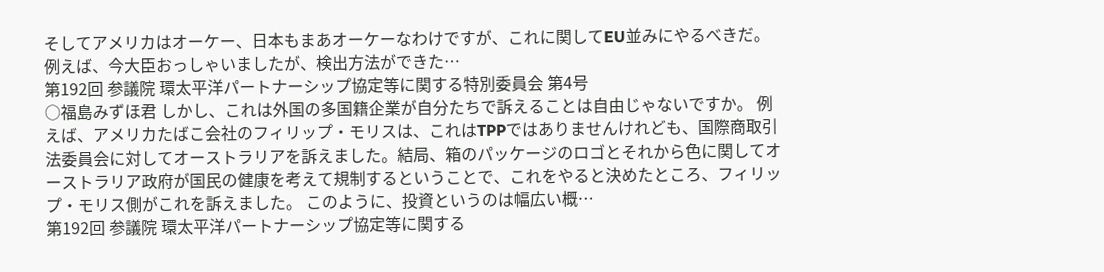そしてアメリカはオーケー、日本もまあオーケーなわけですが、これに関してEU並みにやるべきだ。 例えば、今大臣おっしゃいましたが、検出方法ができた…
第192回 参議院 環太平洋パートナーシップ協定等に関する特別委員会 第4号
○福島みずほ君 しかし、これは外国の多国籍企業が自分たちで訴えることは自由じゃないですか。 例えば、アメリカたばこ会社のフィリップ・モリスは、これはTPPではありませんけれども、国際商取引法委員会に対してオーストラリアを訴えました。結局、箱のパッケージのロゴとそれから色に関してオーストラリア政府が国民の健康を考えて規制するということで、これをやると決めたところ、フィリップ・モリス側がこれを訴えました。 このように、投資というのは幅広い概…
第192回 参議院 環太平洋パートナーシップ協定等に関する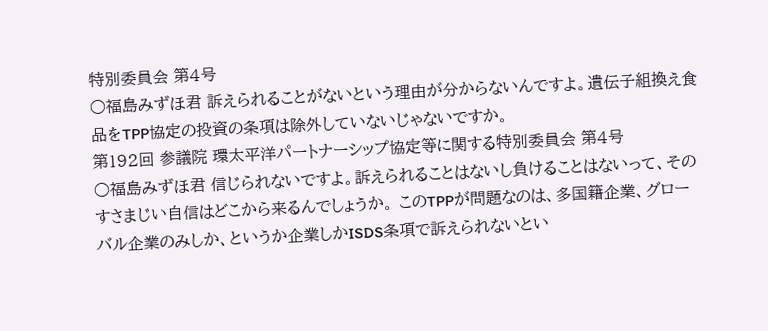特別委員会 第4号
○福島みずほ君 訴えられることがないという理由が分からないんですよ。遺伝子組換え食品をTPP協定の投資の条項は除外していないじゃないですか。
第192回 参議院 環太平洋パートナーシップ協定等に関する特別委員会 第4号
○福島みずほ君 信じられないですよ。訴えられることはないし負けることはないって、そのすさまじい自信はどこから来るんでしょうか。 このTPPが問題なのは、多国籍企業、グローバル企業のみしか、というか企業しかISDS条項で訴えられないとい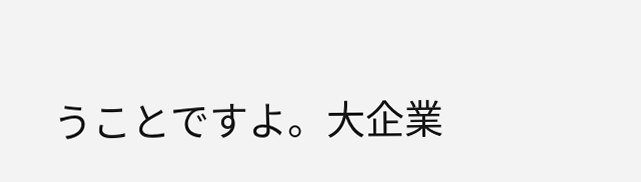うことですよ。大企業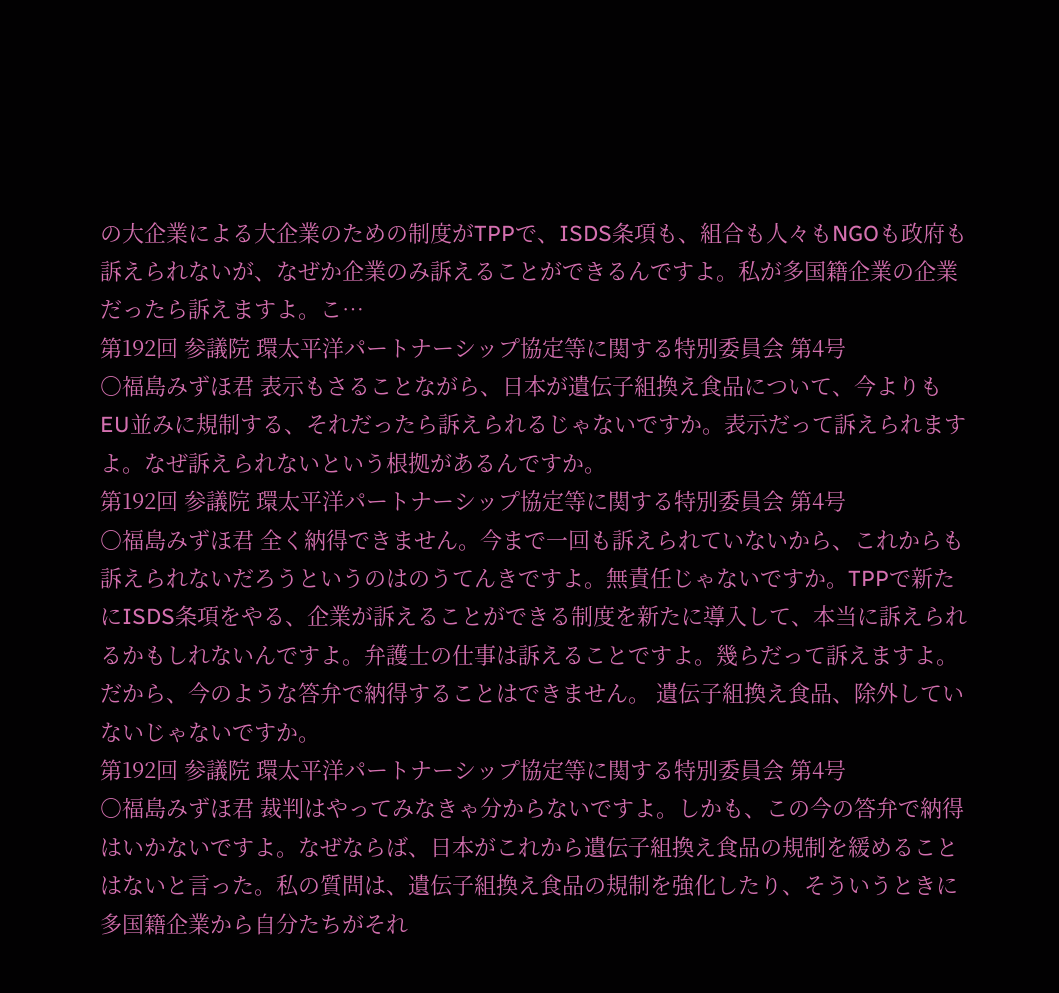の大企業による大企業のための制度がTPPで、ISDS条項も、組合も人々もNGOも政府も訴えられないが、なぜか企業のみ訴えることができるんですよ。私が多国籍企業の企業だったら訴えますよ。こ…
第192回 参議院 環太平洋パートナーシップ協定等に関する特別委員会 第4号
○福島みずほ君 表示もさることながら、日本が遺伝子組換え食品について、今よりもEU並みに規制する、それだったら訴えられるじゃないですか。表示だって訴えられますよ。なぜ訴えられないという根拠があるんですか。
第192回 参議院 環太平洋パートナーシップ協定等に関する特別委員会 第4号
○福島みずほ君 全く納得できません。今まで一回も訴えられていないから、これからも訴えられないだろうというのはのうてんきですよ。無責任じゃないですか。TPPで新たにISDS条項をやる、企業が訴えることができる制度を新たに導入して、本当に訴えられるかもしれないんですよ。弁護士の仕事は訴えることですよ。幾らだって訴えますよ。だから、今のような答弁で納得することはできません。 遺伝子組換え食品、除外していないじゃないですか。
第192回 参議院 環太平洋パートナーシップ協定等に関する特別委員会 第4号
○福島みずほ君 裁判はやってみなきゃ分からないですよ。しかも、この今の答弁で納得はいかないですよ。なぜならば、日本がこれから遺伝子組換え食品の規制を緩めることはないと言った。私の質問は、遺伝子組換え食品の規制を強化したり、そういうときに多国籍企業から自分たちがそれ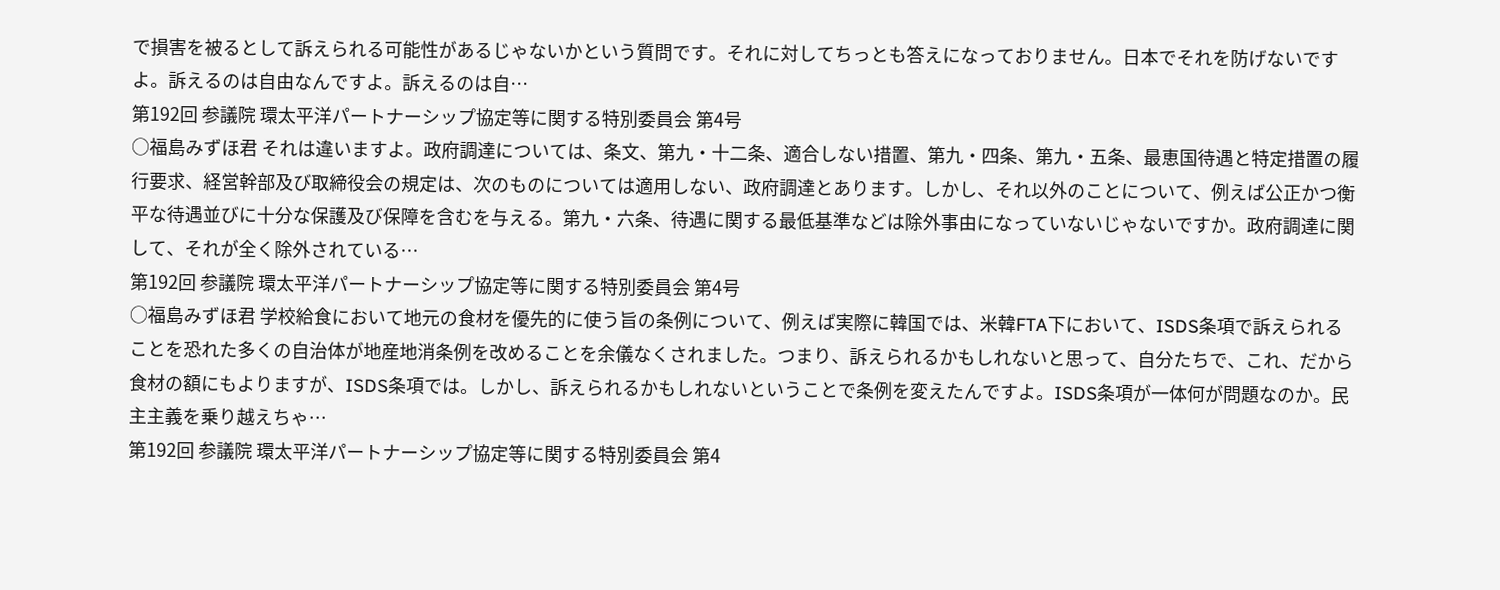で損害を被るとして訴えられる可能性があるじゃないかという質問です。それに対してちっとも答えになっておりません。日本でそれを防げないですよ。訴えるのは自由なんですよ。訴えるのは自…
第192回 参議院 環太平洋パートナーシップ協定等に関する特別委員会 第4号
○福島みずほ君 それは違いますよ。政府調達については、条文、第九・十二条、適合しない措置、第九・四条、第九・五条、最恵国待遇と特定措置の履行要求、経営幹部及び取締役会の規定は、次のものについては適用しない、政府調達とあります。しかし、それ以外のことについて、例えば公正かつ衡平な待遇並びに十分な保護及び保障を含むを与える。第九・六条、待遇に関する最低基準などは除外事由になっていないじゃないですか。政府調達に関して、それが全く除外されている…
第192回 参議院 環太平洋パートナーシップ協定等に関する特別委員会 第4号
○福島みずほ君 学校給食において地元の食材を優先的に使う旨の条例について、例えば実際に韓国では、米韓FTA下において、ISDS条項で訴えられることを恐れた多くの自治体が地産地消条例を改めることを余儀なくされました。つまり、訴えられるかもしれないと思って、自分たちで、これ、だから食材の額にもよりますが、ISDS条項では。しかし、訴えられるかもしれないということで条例を変えたんですよ。ISDS条項が一体何が問題なのか。民主主義を乗り越えちゃ…
第192回 参議院 環太平洋パートナーシップ協定等に関する特別委員会 第4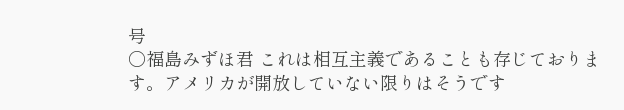号
○福島みずほ君 これは相互主義であることも存じております。アメリカが開放していない限りはそうです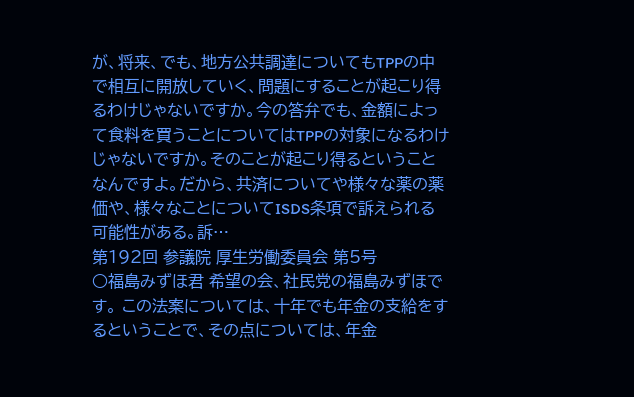が、将来、でも、地方公共調達についてもTPPの中で相互に開放していく、問題にすることが起こり得るわけじゃないですか。今の答弁でも、金額によって食料を買うことについてはTPPの対象になるわけじゃないですか。そのことが起こり得るということなんですよ。だから、共済についてや様々な薬の薬価や、様々なことについてISDS条項で訴えられる可能性がある。訴…
第192回 参議院 厚生労働委員会 第5号
○福島みずほ君 希望の会、社民党の福島みずほです。 この法案については、十年でも年金の支給をするということで、その点については、年金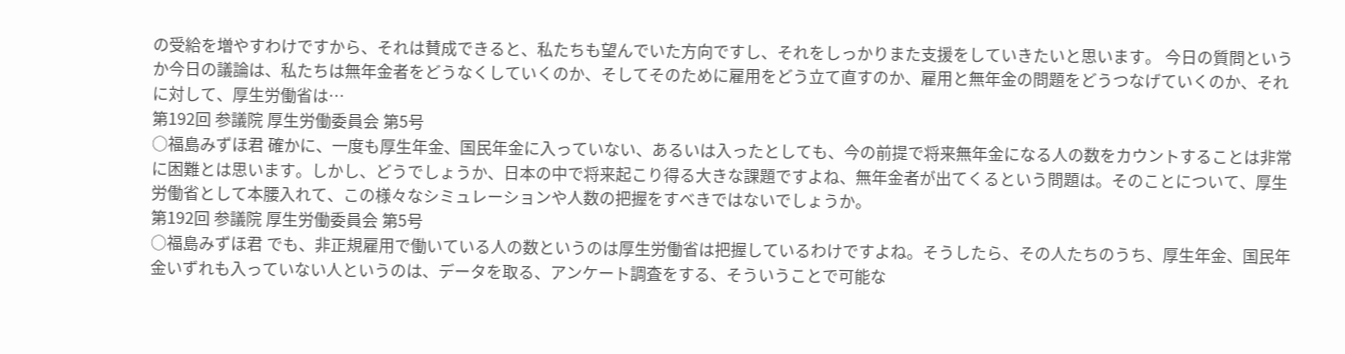の受給を増やすわけですから、それは賛成できると、私たちも望んでいた方向ですし、それをしっかりまた支援をしていきたいと思います。 今日の質問というか今日の議論は、私たちは無年金者をどうなくしていくのか、そしてそのために雇用をどう立て直すのか、雇用と無年金の問題をどうつなげていくのか、それに対して、厚生労働省は…
第192回 参議院 厚生労働委員会 第5号
○福島みずほ君 確かに、一度も厚生年金、国民年金に入っていない、あるいは入ったとしても、今の前提で将来無年金になる人の数をカウントすることは非常に困難とは思います。しかし、どうでしょうか、日本の中で将来起こり得る大きな課題ですよね、無年金者が出てくるという問題は。そのことについて、厚生労働省として本腰入れて、この様々なシミュレーションや人数の把握をすべきではないでしょうか。
第192回 参議院 厚生労働委員会 第5号
○福島みずほ君 でも、非正規雇用で働いている人の数というのは厚生労働省は把握しているわけですよね。そうしたら、その人たちのうち、厚生年金、国民年金いずれも入っていない人というのは、データを取る、アンケート調査をする、そういうことで可能な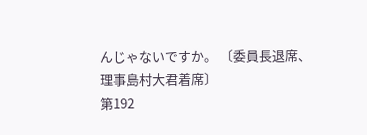んじゃないですか。 〔委員長退席、理事島村大君着席〕
第192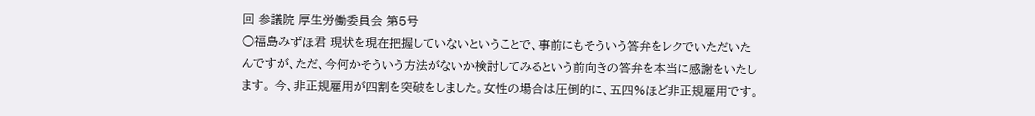回 参議院 厚生労働委員会 第5号
○福島みずほ君 現状を現在把握していないということで、事前にもそういう答弁をレクでいただいたんですが、ただ、今何かそういう方法がないか検討してみるという前向きの答弁を本当に感謝をいたします。 今、非正規雇用が四割を突破をしました。女性の場合は圧倒的に、五四%ほど非正規雇用です。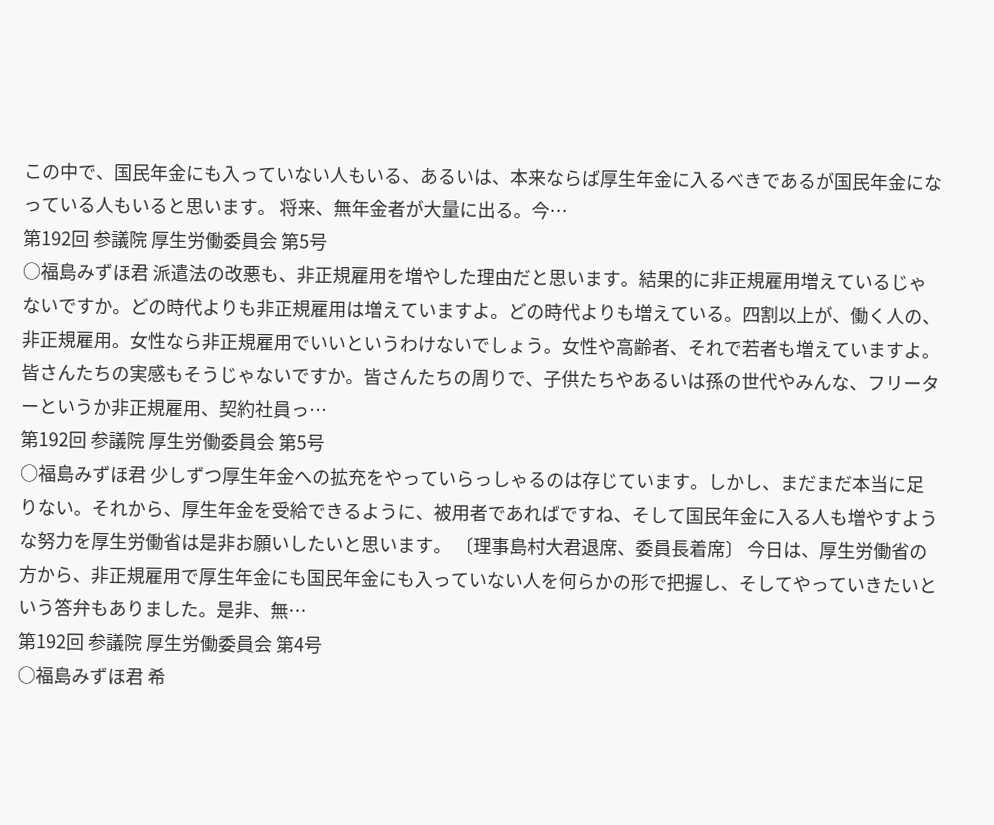この中で、国民年金にも入っていない人もいる、あるいは、本来ならば厚生年金に入るべきであるが国民年金になっている人もいると思います。 将来、無年金者が大量に出る。今…
第192回 参議院 厚生労働委員会 第5号
○福島みずほ君 派遣法の改悪も、非正規雇用を増やした理由だと思います。結果的に非正規雇用増えているじゃないですか。どの時代よりも非正規雇用は増えていますよ。どの時代よりも増えている。四割以上が、働く人の、非正規雇用。女性なら非正規雇用でいいというわけないでしょう。女性や高齢者、それで若者も増えていますよ。皆さんたちの実感もそうじゃないですか。皆さんたちの周りで、子供たちやあるいは孫の世代やみんな、フリーターというか非正規雇用、契約社員っ…
第192回 参議院 厚生労働委員会 第5号
○福島みずほ君 少しずつ厚生年金への拡充をやっていらっしゃるのは存じています。しかし、まだまだ本当に足りない。それから、厚生年金を受給できるように、被用者であればですね、そして国民年金に入る人も増やすような努力を厚生労働省は是非お願いしたいと思います。 〔理事島村大君退席、委員長着席〕 今日は、厚生労働省の方から、非正規雇用で厚生年金にも国民年金にも入っていない人を何らかの形で把握し、そしてやっていきたいという答弁もありました。是非、無…
第192回 参議院 厚生労働委員会 第4号
○福島みずほ君 希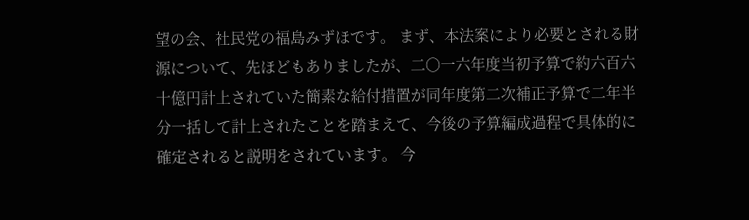望の会、社民党の福島みずほです。 まず、本法案により必要とされる財源について、先ほどもありましたが、二〇一六年度当初予算で約六百六十億円計上されていた簡素な給付措置が同年度第二次補正予算で二年半分一括して計上されたことを踏まえて、今後の予算編成過程で具体的に確定されると説明をされています。 今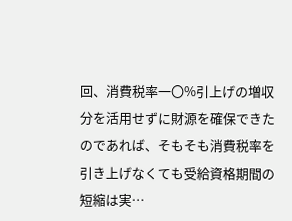回、消費税率一〇%引上げの増収分を活用せずに財源を確保できたのであれば、そもそも消費税率を引き上げなくても受給資格期間の短縮は実…